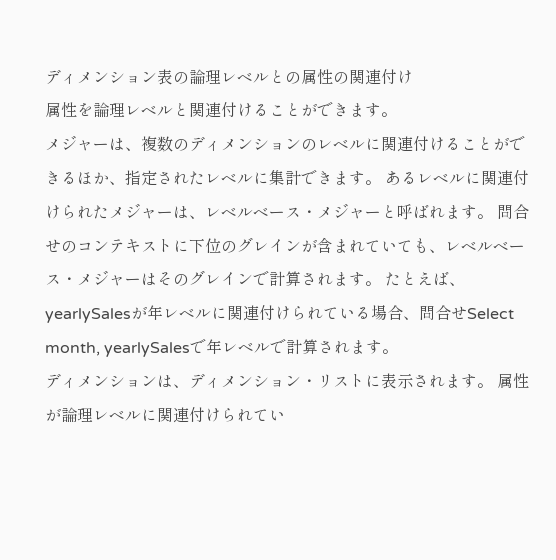ディメンション表の論理レベルとの属性の関連付け
属性を論理レベルと関連付けることができます。
メジャーは、複数のディメンションのレベルに関連付けることができるほか、指定されたレベルに集計できます。 あるレベルに関連付けられたメジャーは、レベルベース・メジャーと呼ばれます。 問合せのコンテキストに下位のグレインが含まれていても、レベルベース・メジャーはそのグレインで計算されます。 たとえば、yearlySalesが年レベルに関連付けられている場合、問合せSelect month, yearlySalesで年レベルで計算されます。
ディメンションは、ディメンション・リストに表示されます。 属性が論理レベルに関連付けられてい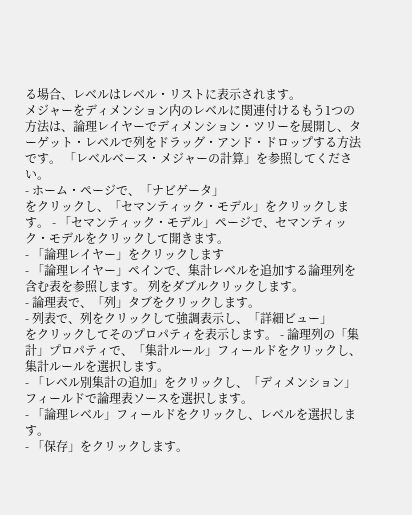る場合、レベルはレベル・リストに表示されます。
メジャーをディメンション内のレベルに関連付けるもう1つの方法は、論理レイヤーでディメンション・ツリーを展開し、ターゲット・レベルで列をドラッグ・アンド・ドロップする方法です。 「レベルベース・メジャーの計算」を参照してください。
- ホーム・ページで、「ナビゲータ」
をクリックし、「セマンティック・モデル」をクリックします。 - 「セマンティック・モデル」ページで、セマンティック・モデルをクリックして開きます。
- 「論理レイヤー」をクリックします
- 「論理レイヤー」ペインで、集計レベルを追加する論理列を含む表を参照します。 列をダブルクリックします。
- 論理表で、「列」タブをクリックします。
- 列表で、列をクリックして強調表示し、「詳細ビュー」
をクリックしてそのプロパティを表示します。 - 論理列の「集計」プロパティで、「集計ルール」フィールドをクリックし、集計ルールを選択します。
- 「レベル別集計の追加」をクリックし、「ディメンション」フィールドで論理表ソースを選択します。
- 「論理レベル」フィールドをクリックし、レベルを選択します。
- 「保存」をクリックします。